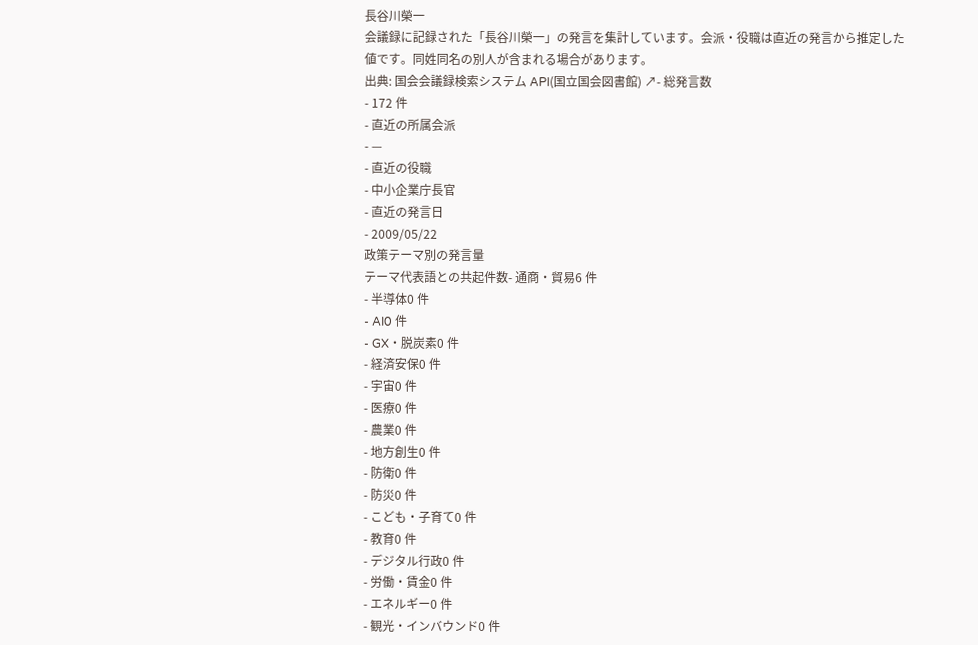長谷川榮一
会議録に記録された「長谷川榮一」の発言を集計しています。会派・役職は直近の発言から推定した値です。同姓同名の別人が含まれる場合があります。
出典: 国会会議録検索システム API(国立国会図書館) ↗- 総発言数
- 172 件
- 直近の所属会派
- —
- 直近の役職
- 中小企業庁長官
- 直近の発言日
- 2009/05/22
政策テーマ別の発言量
テーマ代表語との共起件数- 通商・貿易6 件
- 半導体0 件
- AI0 件
- GX・脱炭素0 件
- 経済安保0 件
- 宇宙0 件
- 医療0 件
- 農業0 件
- 地方創生0 件
- 防衛0 件
- 防災0 件
- こども・子育て0 件
- 教育0 件
- デジタル行政0 件
- 労働・賃金0 件
- エネルギー0 件
- 観光・インバウンド0 件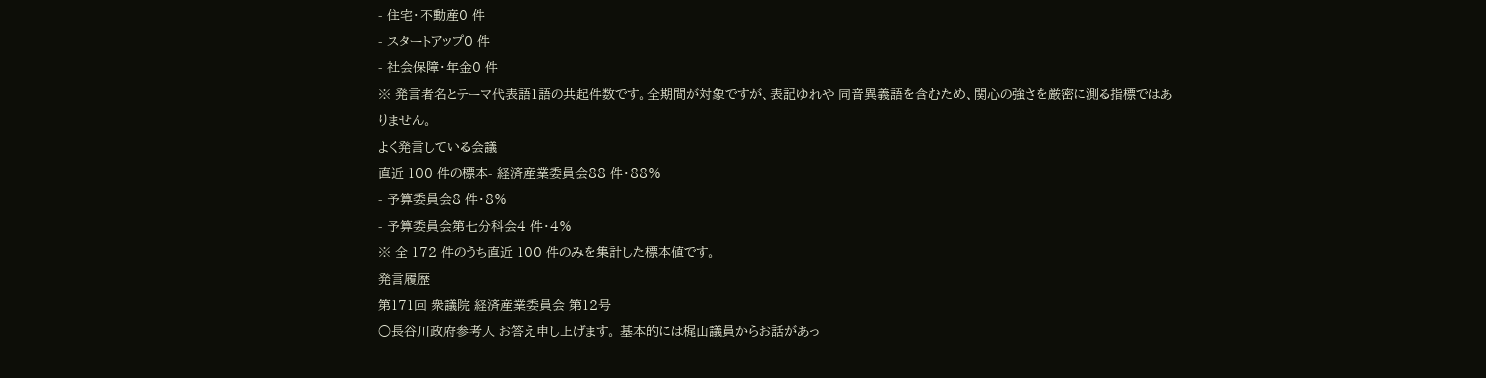- 住宅・不動産0 件
- スタートアップ0 件
- 社会保障・年金0 件
※ 発言者名とテーマ代表語1語の共起件数です。全期間が対象ですが、表記ゆれや 同音異義語を含むため、関心の強さを厳密に測る指標ではありません。
よく発言している会議
直近 100 件の標本- 経済産業委員会88 件・88%
- 予算委員会8 件・8%
- 予算委員会第七分科会4 件・4%
※ 全 172 件のうち直近 100 件のみを集計した標本値です。
発言履歴
第171回 衆議院 経済産業委員会 第12号
○長谷川政府参考人 お答え申し上げます。 基本的には梶山議員からお話があっ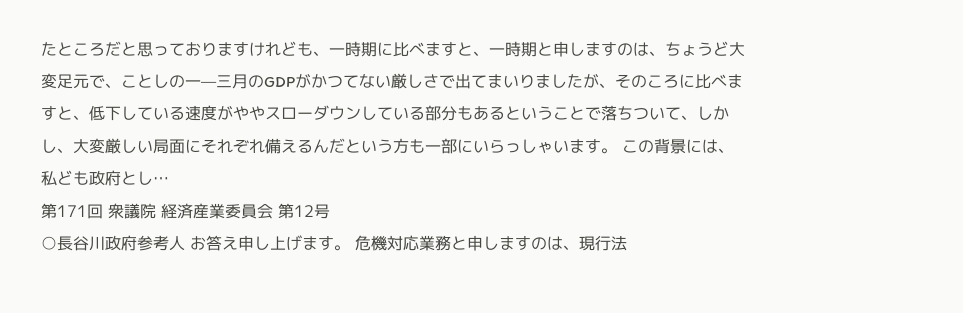たところだと思っておりますけれども、一時期に比べますと、一時期と申しますのは、ちょうど大変足元で、ことしの一—三月のGDPがかつてない厳しさで出てまいりましたが、そのころに比べますと、低下している速度がややスローダウンしている部分もあるということで落ちついて、しかし、大変厳しい局面にそれぞれ備えるんだという方も一部にいらっしゃいます。 この背景には、私ども政府とし…
第171回 衆議院 経済産業委員会 第12号
○長谷川政府参考人 お答え申し上げます。 危機対応業務と申しますのは、現行法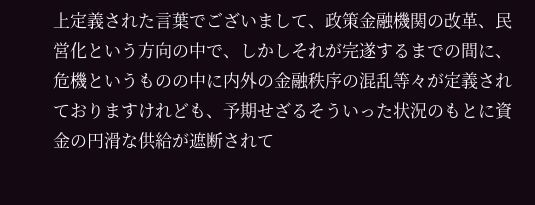上定義された言葉でございまして、政策金融機関の改革、民営化という方向の中で、しかしそれが完遂するまでの間に、危機というものの中に内外の金融秩序の混乱等々が定義されておりますけれども、予期せざるそういった状況のもとに資金の円滑な供給が遮断されて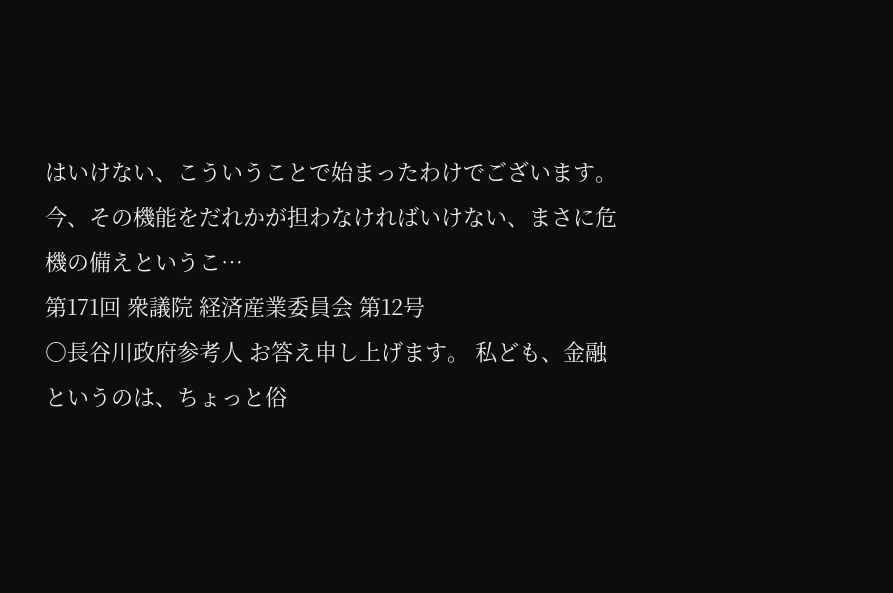はいけない、こういうことで始まったわけでございます。 今、その機能をだれかが担わなければいけない、まさに危機の備えというこ…
第171回 衆議院 経済産業委員会 第12号
○長谷川政府参考人 お答え申し上げます。 私ども、金融というのは、ちょっと俗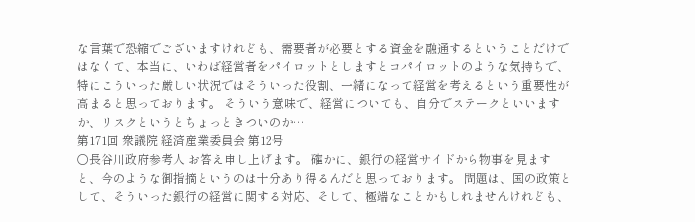な言葉で恐縮でございますけれども、需要者が必要とする資金を融通するということだけではなくて、本当に、いわば経営者をパイロットとしますとコパイロットのような気持ちで、特にこういった厳しい状況ではそういった役割、一緒になって経営を考えるという重要性が高まると思っております。 そういう意味で、経営についても、自分でステークといいますか、リスクというとちょっときついのか…
第171回 衆議院 経済産業委員会 第12号
○長谷川政府参考人 お答え申し上げます。 確かに、銀行の経営サイドから物事を見ますと、今のような御指摘というのは十分あり得るんだと思っております。 問題は、国の政策として、そういった銀行の経営に関する対応、そして、極端なことかもしれませんけれども、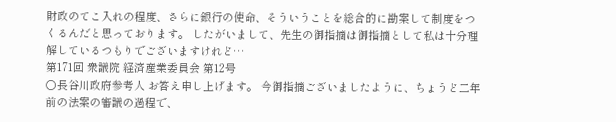財政のてこ入れの程度、さらに銀行の使命、そういうことを総合的に勘案して制度をつくるんだと思っております。 したがいまして、先生の御指摘は御指摘として私は十分理解しているつもりでございますけれど…
第171回 衆議院 経済産業委員会 第12号
○長谷川政府参考人 お答え申し上げます。 今御指摘ございましたように、ちょうど二年前の法案の審議の過程で、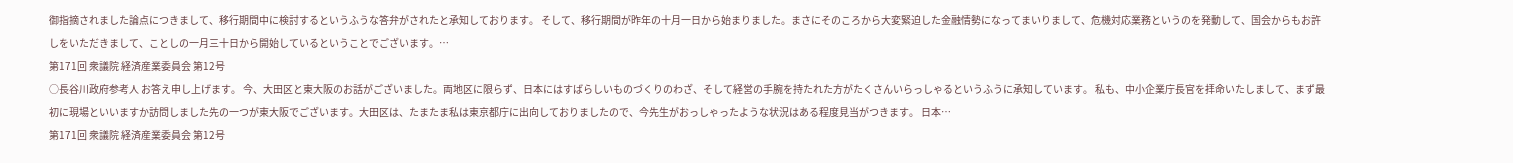御指摘されました論点につきまして、移行期間中に検討するというふうな答弁がされたと承知しております。 そして、移行期間が昨年の十月一日から始まりました。まさにそのころから大変緊迫した金融情勢になってまいりまして、危機対応業務というのを発動して、国会からもお許しをいただきまして、ことしの一月三十日から開始しているということでございます。…
第171回 衆議院 経済産業委員会 第12号
○長谷川政府参考人 お答え申し上げます。 今、大田区と東大阪のお話がございました。両地区に限らず、日本にはすばらしいものづくりのわざ、そして経営の手腕を持たれた方がたくさんいらっしゃるというふうに承知しています。 私も、中小企業庁長官を拝命いたしまして、まず最初に現場といいますか訪問しました先の一つが東大阪でございます。大田区は、たまたま私は東京都庁に出向しておりましたので、今先生がおっしゃったような状況はある程度見当がつきます。 日本…
第171回 衆議院 経済産業委員会 第12号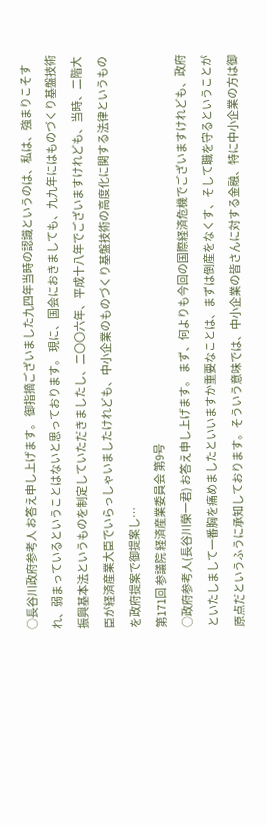○長谷川政府参考人 お答え申し上げます。 御指摘ございました九四年当時の認識というのは、私は、強まりこそすれ、弱まっているということはないと思っております。 現に、国会におきましても、九九年にはものづくり基盤技術振興基本法というものを制定していただきましたし、二〇〇六年、平成十八年でございますけれども、当時、二階大臣が経済産業大臣でいらっしゃいましたけれども、中小企業のものづくり基盤技術の高度化に関する法律というものを政府提案で御提案し…
第171回 参議院 経済産業委員会 第9号
○政府参考人(長谷川榮一君) お答え申し上げます。 まず、何よりも今回の国際経済危機でございますけれども、政府といたしまして一番胸を痛めましたといいますか重要なことは、まずは倒産をなくす、そして職を守るということが原点だというふうに承知しております。そういう意味では、中小企業の皆さんに対する金融、特に中小企業の方は御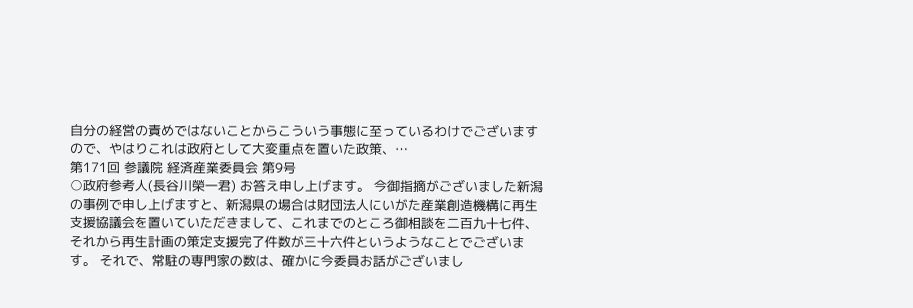自分の経営の責めではないことからこういう事態に至っているわけでございますので、やはりこれは政府として大変重点を置いた政策、…
第171回 参議院 経済産業委員会 第9号
○政府参考人(長谷川榮一君) お答え申し上げます。 今御指摘がございました新潟の事例で申し上げますと、新潟県の場合は財団法人にいがた産業創造機構に再生支援協議会を置いていただきまして、これまでのところ御相談を二百九十七件、それから再生計画の策定支援完了件数が三十六件というようなことでございます。 それで、常駐の専門家の数は、確かに今委員お話がございまし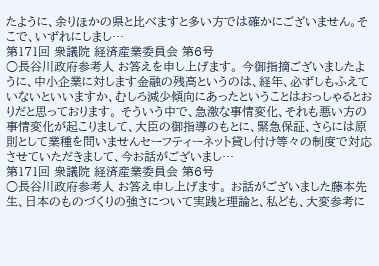たように、余りほかの県と比べますと多い方では確かにございません。そこで、いずれにしまし…
第171回 衆議院 経済産業委員会 第6号
○長谷川政府参考人 お答えを申し上げます。 今御指摘ございましたように、中小企業に対します金融の残高というのは、経年、必ずしもふえていないといいますか、むしろ減少傾向にあったということはおっしゃるとおりだと思っております。 そういう中で、急激な事情変化、それも悪い方の事情変化が起こりまして、大臣の御指導のもとに、緊急保証、さらには原則として業種を問いませんセーフティーネット貸し付け等々の制度で対応させていただきまして、今お話がございまし…
第171回 衆議院 経済産業委員会 第6号
○長谷川政府参考人 お答え申し上げます。 お話がございました藤本先生、日本のものづくりの強さについて実践と理論と、私ども、大変参考に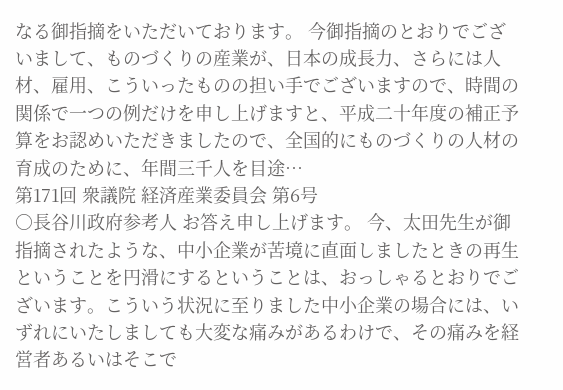なる御指摘をいただいております。 今御指摘のとおりでございまして、ものづくりの産業が、日本の成長力、さらには人材、雇用、こういったものの担い手でございますので、時間の関係で一つの例だけを申し上げますと、平成二十年度の補正予算をお認めいただきましたので、全国的にものづくりの人材の育成のために、年間三千人を目途…
第171回 衆議院 経済産業委員会 第6号
○長谷川政府参考人 お答え申し上げます。 今、太田先生が御指摘されたような、中小企業が苦境に直面しましたときの再生ということを円滑にするということは、おっしゃるとおりでございます。こういう状況に至りました中小企業の場合には、いずれにいたしましても大変な痛みがあるわけで、その痛みを経営者あるいはそこで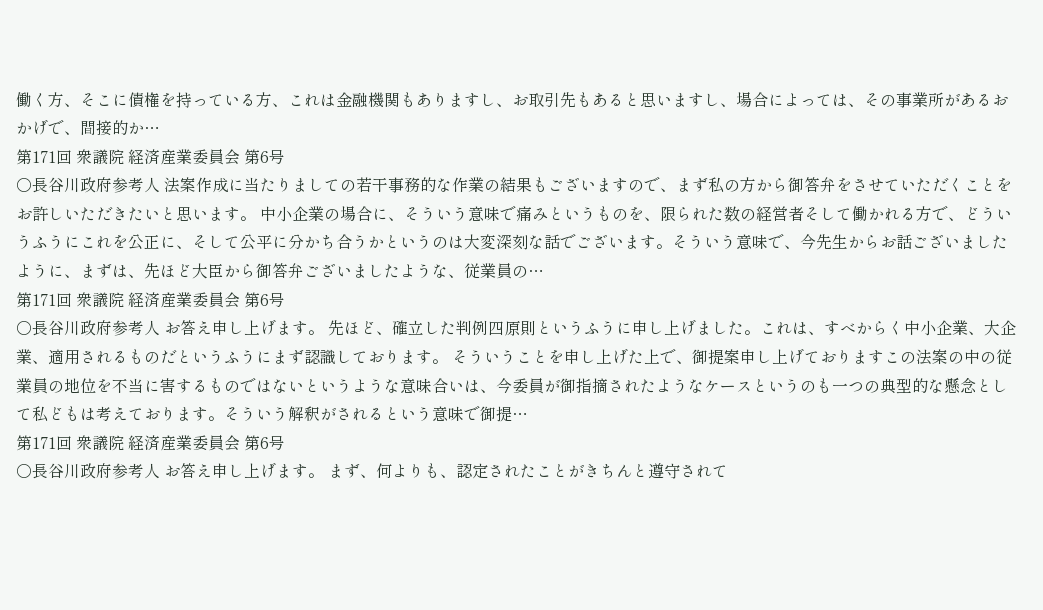働く方、そこに債権を持っている方、これは金融機関もありますし、お取引先もあると思いますし、場合によっては、その事業所があるおかげで、間接的か…
第171回 衆議院 経済産業委員会 第6号
○長谷川政府参考人 法案作成に当たりましての若干事務的な作業の結果もございますので、まず私の方から御答弁をさせていただくことをお許しいただきたいと思います。 中小企業の場合に、そういう意味で痛みというものを、限られた数の経営者そして働かれる方で、どういうふうにこれを公正に、そして公平に分かち合うかというのは大変深刻な話でございます。そういう意味で、今先生からお話ございましたように、まずは、先ほど大臣から御答弁ございましたような、従業員の…
第171回 衆議院 経済産業委員会 第6号
○長谷川政府参考人 お答え申し上げます。 先ほど、確立した判例四原則というふうに申し上げました。これは、すべからく中小企業、大企業、適用されるものだというふうにまず認識しております。 そういうことを申し上げた上で、御提案申し上げておりますこの法案の中の従業員の地位を不当に害するものではないというような意味合いは、今委員が御指摘されたようなケースというのも一つの典型的な懸念として私どもは考えております。そういう解釈がされるという意味で御提…
第171回 衆議院 経済産業委員会 第6号
○長谷川政府参考人 お答え申し上げます。 まず、何よりも、認定されたことがきちんと遵守されて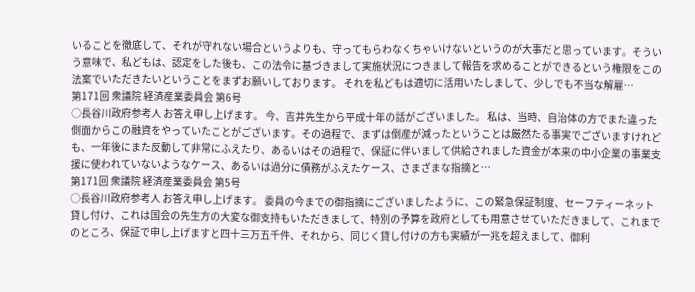いることを徹底して、それが守れない場合というよりも、守ってもらわなくちゃいけないというのが大事だと思っています。そういう意味で、私どもは、認定をした後も、この法令に基づきまして実施状況につきまして報告を求めることができるという権限をこの法案でいただきたいということをまずお願いしております。 それを私どもは適切に活用いたしまして、少しでも不当な解雇…
第171回 衆議院 経済産業委員会 第6号
○長谷川政府参考人 お答え申し上げます。 今、吉井先生から平成十年の話がございました。 私は、当時、自治体の方でまた違った側面からこの融資をやっていたことがございます。その過程で、まずは倒産が減ったということは厳然たる事実でございますけれども、一年後にまた反動して非常にふえたり、あるいはその過程で、保証に伴いまして供給されました資金が本来の中小企業の事業支援に使われていないようなケース、あるいは過分に債務がふえたケース、さまざまな指摘と…
第171回 衆議院 経済産業委員会 第5号
○長谷川政府参考人 お答え申し上げます。 委員の今までの御指摘にございましたように、この緊急保証制度、セーフティーネット貸し付け、これは国会の先生方の大変な御支持もいただきまして、特別の予算を政府としても用意させていただきまして、これまでのところ、保証で申し上げますと四十三万五千件、それから、同じく貸し付けの方も実績が一兆を超えまして、御利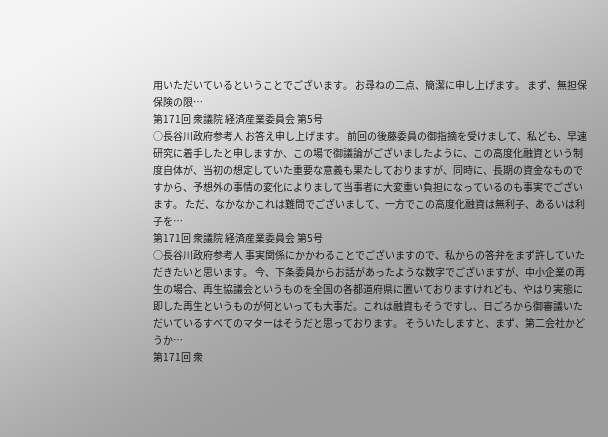用いただいているということでございます。 お尋ねの二点、簡潔に申し上げます。 まず、無担保保険の限…
第171回 衆議院 経済産業委員会 第5号
○長谷川政府参考人 お答え申し上げます。 前回の後藤委員の御指摘を受けまして、私ども、早速研究に着手したと申しますか、この場で御議論がございましたように、この高度化融資という制度自体が、当初の想定していた重要な意義も果たしておりますが、同時に、長期の資金なものですから、予想外の事情の変化によりまして当事者に大変重い負担になっているのも事実でございます。 ただ、なかなかこれは難問でございまして、一方でこの高度化融資は無利子、あるいは利子を…
第171回 衆議院 経済産業委員会 第5号
○長谷川政府参考人 事実関係にかかわることでございますので、私からの答弁をまず許していただきたいと思います。 今、下条委員からお話があったような数字でございますが、中小企業の再生の場合、再生協議会というものを全国の各都道府県に置いておりますけれども、やはり実態に即した再生というものが何といっても大事だ。これは融資もそうですし、日ごろから御審議いただいているすべてのマターはそうだと思っております。 そういたしますと、まず、第二会社かどうか…
第171回 衆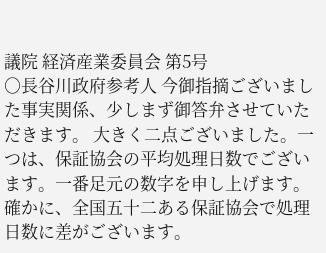議院 経済産業委員会 第5号
○長谷川政府参考人 今御指摘ございました事実関係、少しまず御答弁させていただきます。 大きく二点ございました。一つは、保証協会の平均処理日数でございます。一番足元の数字を申し上げます。確かに、全国五十二ある保証協会で処理日数に差がございます。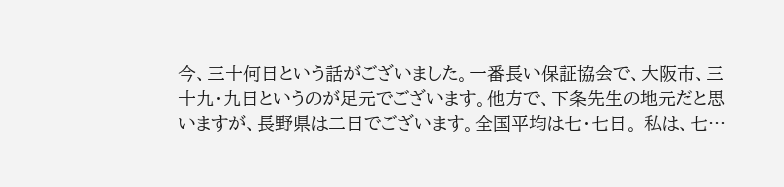今、三十何日という話がございました。一番長い保証協会で、大阪市、三十九・九日というのが足元でございます。他方で、下条先生の地元だと思いますが、長野県は二日でございます。全国平均は七・七日。 私は、七…